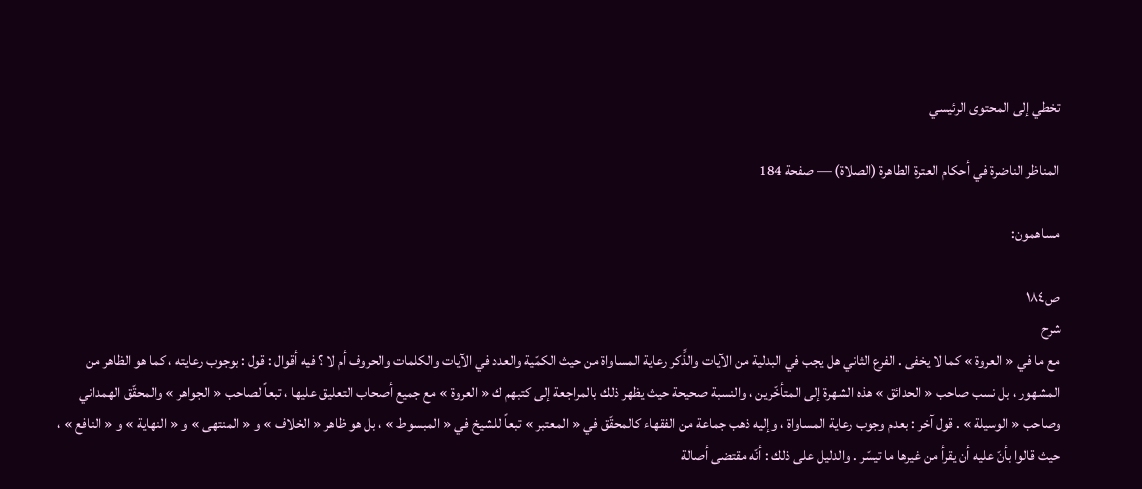تخطي إلى المحتوى الرئيسي

المناظر الناضرة في أحكام العترة الطاهرة (الصلاة) — صفحة 184

مساهمون:

ص١٨٤
شرح
مع ما في « العروة » كما لا يخفى . الفرع الثاني هل يجب في البدلية من الآيات والذِّكر رعاية المساواة من حيث الكمّية والعدد في الآيات والكلمات والحروف أم لا ؟ فيه أقوال : قول : بوجوب رعايته ، كما هو الظاهر من المشهور ، بل نسب صاحب « الحدائق » هذه الشهرة إلى المتأخّرين ، والنسبة صحيحة حيث يظهر ذلك بالمراجعة إلى كتبهم ك « العروة » مع جميع أصحاب التعليق عليها ، تبعاً لصاحب « الجواهر » والمحقّق الهمداني وصاحب « الوسيلة » . قول آخر : بعدم وجوب رعاية المساواة ، وإليه ذهب جماعة من الفقهاء كالمحقّق في « المعتبر » تبعاً للشيخ في « المبسوط » ، بل هو ظاهر « الخلاف » و « المنتهى » و « النهاية » و « النافع » ، حيث قالوا بأنّ عليه أن يقرأ من غيرها ما تيسّر . والدليل على ذلك : أنّه مقتضى أصالة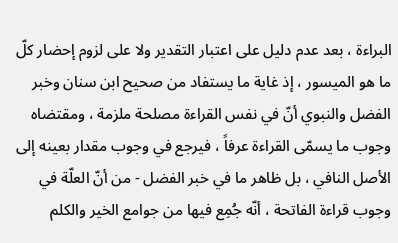البراءة ، بعد عدم دليل على اعتبار التقدير ولا على لزوم إحضار كلّ ما هو الميسور ، إذ غاية ما يستفاد من صحيح ابن سنان وخبر الفضل والنبوي أنّ في نفس القراءة مصلحة ملزمة ، ومقتضاه وجوب ما يسمّى القراءة عرفاً ، فيرجع في وجوب مقدار بعينه إلى الأصل النافي ، بل ظاهر ما في خبر الفضل - من أنّ العلّة في وجوب قراءة الفاتحة ، أنّه جُمِع فيها من جوامع الخير والكلم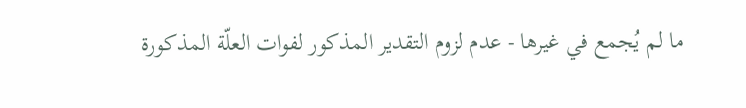ما لم يُجمع في غيرها - عدم لزوم التقدير المذكور لفوات العلّة المذكورة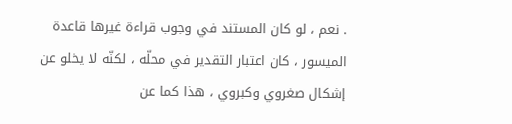. نعم ، لو كان المستند في وجوب قراءة غيرها قاعدة الميسور ، كان اعتبار التقدير في محلّه ، لكنّه لا يخلو عن إشكال صغروي وكبروي ، هذا كما عن